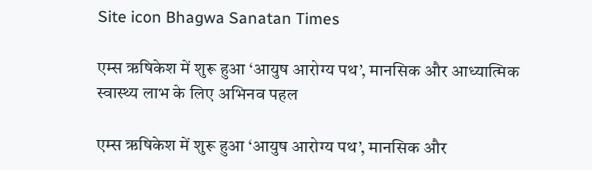Site icon Bhagwa Sanatan Times

एम्स ऋषिकेश में शुरू हुआ ‘आयुष आरोग्य पथ’, मानसिक और आध्यात्मिक स्वास्थ्य लाभ के लिए अभिनव पहल

एम्स ऋषिकेश में शुरू हुआ ‘आयुष आरोग्य पथ’, मानसिक और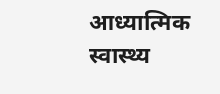आध्यात्मिक स्वास्थ्य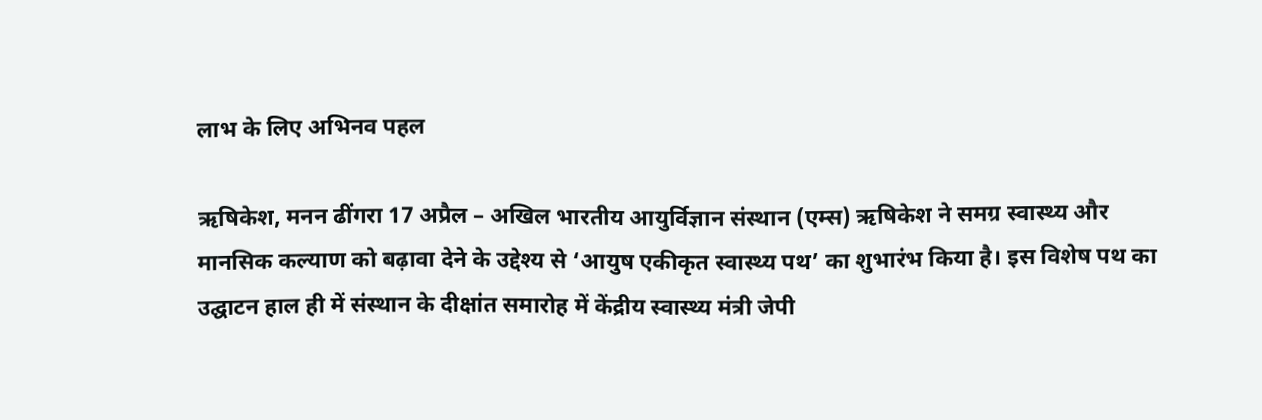लाभ के लिए अभिनव पहल

ऋषिकेश, मनन ढींगरा 17 अप्रैल – अखिल भारतीय आयुर्विज्ञान संस्थान (एम्स) ऋषिकेश ने समग्र स्वास्थ्य और मानसिक कल्याण को बढ़ावा देने के उद्देश्य से ‘आयुष एकीकृत स्वास्थ्य पथ’ का शुभारंभ किया है। इस विशेष पथ का उद्घाटन हाल ही में संस्थान के दीक्षांत समारोह में केंद्रीय स्वास्थ्य मंत्री जेपी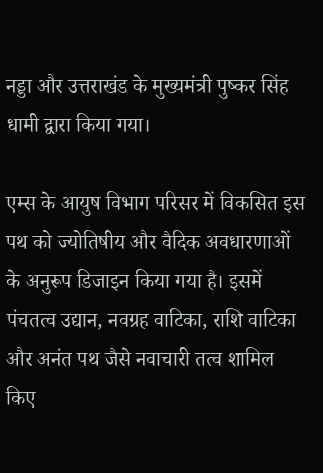नड्डा और उत्तराखंड के मुख्यमंत्री पुष्कर सिंह धामी द्वारा किया गया।

एम्स के आयुष विभाग परिसर में विकसित इस पथ को ज्योतिषीय और वैदिक अवधारणाओं के अनुरूप डिजाइन किया गया है। इसमें पंचतत्व उद्यान, नवग्रह वाटिका, राशि वाटिका और अनंत पथ जैसे नवाचारी तत्व शामिल किए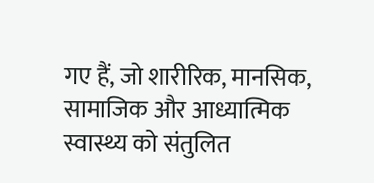गए हैं, जो शारीरिक, मानसिक, सामाजिक और आध्यात्मिक स्वास्थ्य को संतुलित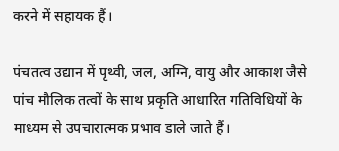करने में सहायक हैं।

पंचतत्व उद्यान में पृथ्वी, जल, अग्नि, वायु और आकाश जैसे पांच मौलिक तत्वों के साथ प्रकृति आधारित गतिविधियों के माध्यम से उपचारात्मक प्रभाव डाले जाते हैं।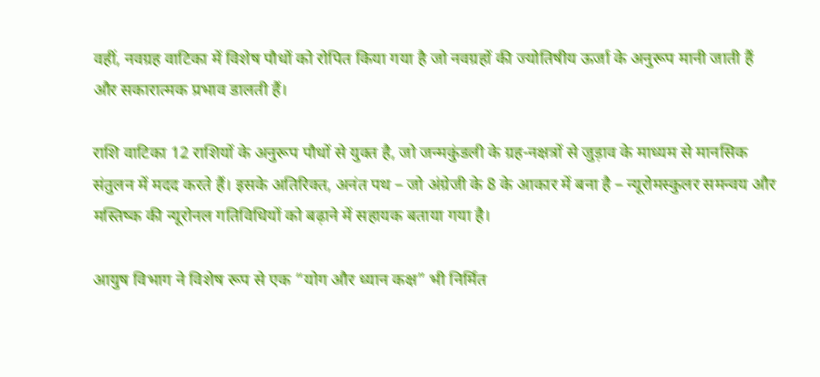वहीं, नवग्रह वाटिका में विशेष पौधों को रोपित किया गया है जो नवग्रहों की ज्योतिषीय ऊर्जा के अनुरूप मानी जाती हैं और सकारात्मक प्रभाव डालती हैं।

राशि वाटिका 12 राशियों के अनुरूप पौधों से युक्त है, जो जन्मकुंडली के ग्रह-नक्षत्रों से जुड़ाव के माध्यम से मानसिक संतुलन में मदद करते हैं। इसके अतिरिक्त, अनंत पथ – जो अंग्रेजी के 8 के आकार में बना है – न्यूरोमस्कुलर समन्वय और मस्तिष्क की न्यूरोनल गतिविधियों को बढ़ाने में सहायक बताया गया है।

आयुष विभाग ने विशेष रूप से एक “योग और ध्यान कक्ष” भी निर्मित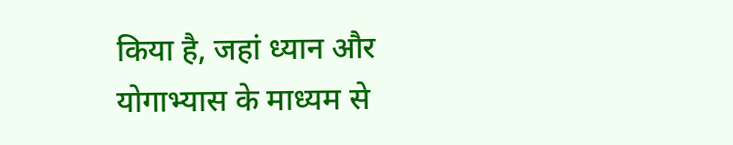किया है, जहां ध्यान और योगाभ्यास के माध्यम से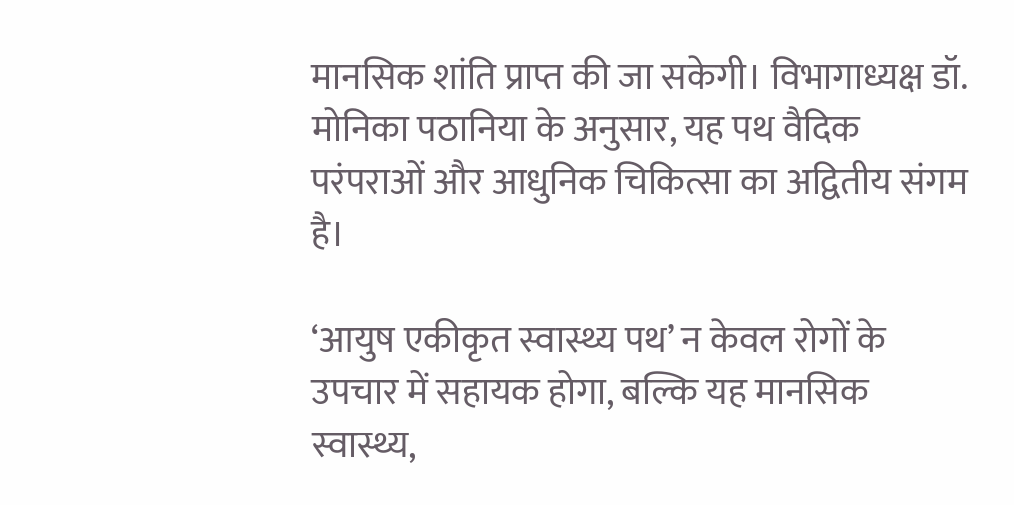मानसिक शांति प्राप्त की जा सकेगी। विभागाध्यक्ष डॉ. मोनिका पठानिया के अनुसार, यह पथ वैदिक परंपराओं और आधुनिक चिकित्सा का अद्वितीय संगम है।

‘आयुष एकीकृत स्वास्थ्य पथ’ न केवल रोगों के उपचार में सहायक होगा, बल्कि यह मानसिक स्वास्थ्य,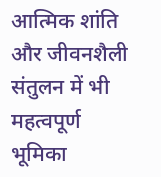आत्मिक शांति और जीवनशैली संतुलन में भी महत्वपूर्ण भूमिका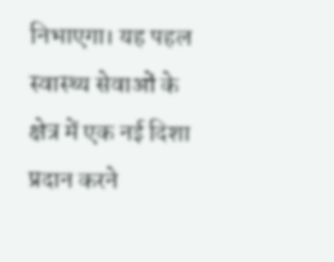निभाएगा। यह पहल स्वास्थ्य सेवाओं के क्षेत्र में एक नई दिशा प्रदान करने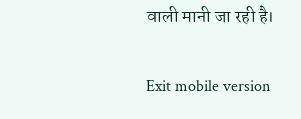वाली मानी जा रही है।

Exit mobile version